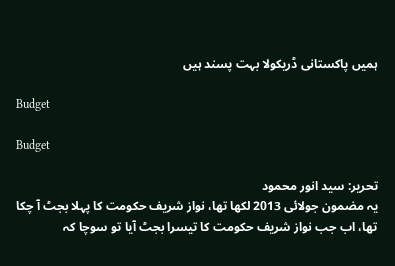ہمیں پاکستانی ڈریکولا بہت پسند ہیں

Budget

Budget

تحریر: سید انور محمود
یہ مضمون جولائی 2013 لکھا تھا، نواز شریف حکومت کا پہلا بجٹ آ چکا تھا، اب جب نواز شریف حکومت کا تیسرا بجٹ آیا تو سوچا کہ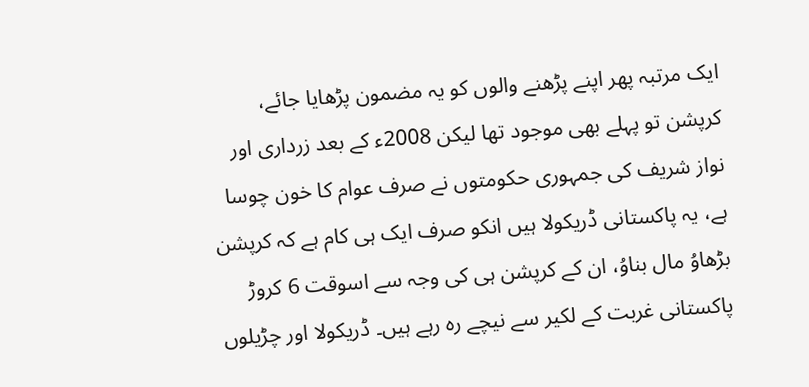ایک مرتبہ پھر اپنے پڑھنے والوں کو یہ مضمون پڑھایا جائے، کرپشن تو پہلے بھی موجود تھا لیکن 2008ء کے بعد زرداری اور نواز شریف کی جمہوری حکومتوں نے صرف عوام کا خون چوسا ہے، یہ پاکستانی ڈریکولا ہیں انکو صرف ایک ہی کام ہے کہ کرپشن بڑھاوُ مال بناوُ، ان کے کرپشن ہی کی وجہ سے اسوقت 6 کروڑ پاکستانی غربت کے لکیر سے نیچے رہ رہے ہیں۔ ڈریکولا اور چڑیلوں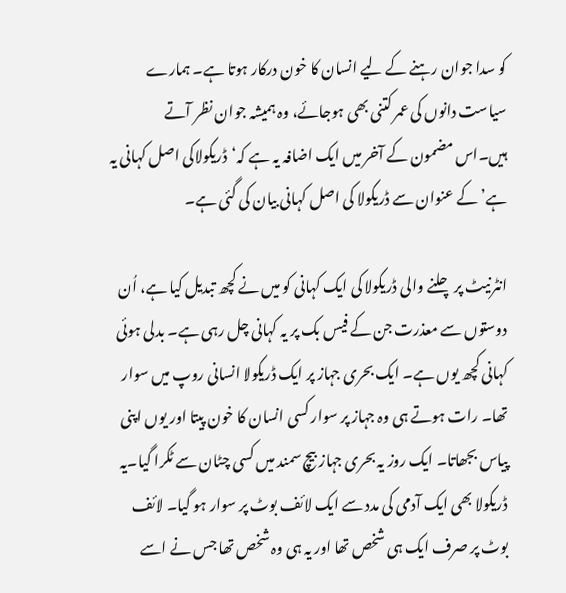کو سدا جوان رہنے کے لیے انسان کا خون درکار ہوتا ہے۔ ہمارے سیاست دانوں کی عمر کتنی بھی ہوجائے، وہ ہمیشہ جوان نظر آتے ہیں۔اس مضمون کے آخر میں ایک اضافہ یہ ہے کہ‘ڈریکولاکی اصل کہانی یہ ہے’ کے عنوان سے ڈریکولا کی اصل کہانی بیان کی گئی ہے۔

انٹرنیٹ پر چلنے والی ڈریکولا کی ایک کہانی کو میں نے کچھ تبدیل کیا ہے، اُن دوستوں سے معذرت جن کے فیس بک پر یہ کہانی چل رہی ہے۔ بدلی ہوئی کہانی کچھ یوں ہے۔ ایک بحری جہاز پر ایک ڈریکولا انسانی روپ میں سوار تھا۔ رات ہوتے ہی وہ جہاز پر سوار کسی انسان کا خون پیتا اور یوں اپنی پیاس بجھاتا۔ ایک روز یہ بحری جہاز بیچ سمند میں کسی چٹان سے ٹکرا گیا۔یہ ڈریکولا بھی ایک آدمی کی مدد سے ایک لائف بوٹ پر سوار ہو گیا۔ لائف بوٹ پر صرف ایک ہی شخص تھا اور یہ ہی وہ شخص تھا جس نے اسے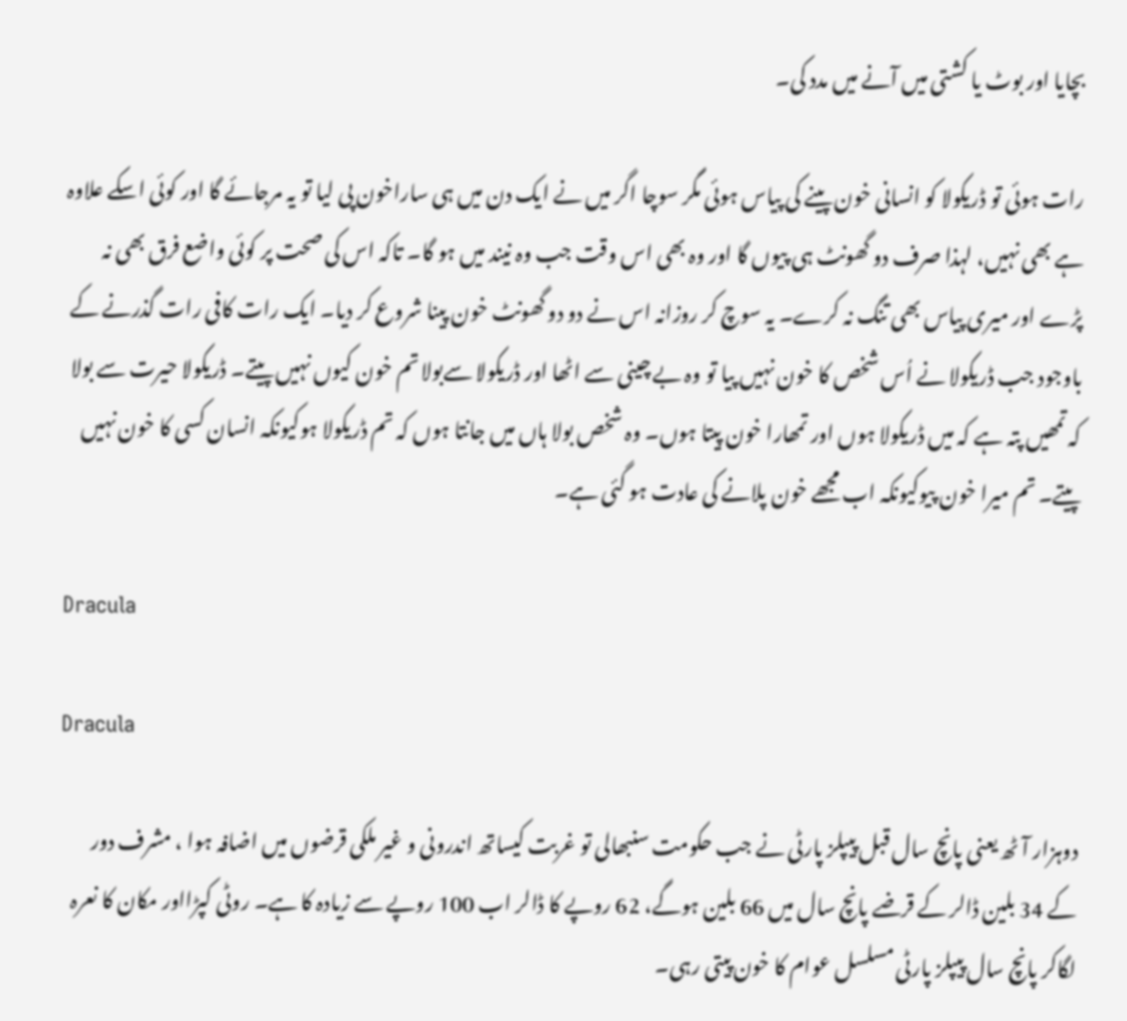بچایا اور بوٹ یا کشتی میں آنے میں مدد کی۔

رات ہوئی تو ڈریکولا کو انسانی خون پینے کی پیاس ہوئی مگر سوچا اگر میں نے ایک دن میں ہی ساراخون پی لیا تو یہ مرجائے گا اور کوئی اسکے علاوہ ہے بھی نہیں، لہذا صرف دو گھونٹ ہی پیوں گا اور وہ بھی اس وقت جب وہ نیند میں ہو گا۔ تاکہ اس کی صحت پر کوئی واضع فرق بھی نہ پڑے اور میری پیاس بھی تنگ نہ کرے۔ یہ سوچ کر روزانہ اس نے دو دو گھونٹ خون پینا شروع کر دیا۔ ایک رات کافی رات گذرنے کے باوجود جب ڈریکولا نے اُس شخص کا خون نہیں پیا تو وہ بے چینی سے اٹھا اور ڈریکولا سےبولا تم خون کیوں نہیں پیتے۔ ڈریکولا حیرت سے بولا کہ تمھیں پتہ ہے کہ میں ڈریکولا ہوں اور تمھارا خون پیتا ہوں۔ وہ شخص بولا ہاں میں جانتا ہوں کہ تم ڈریکولا ہوکیونکہ انسان کسی کا خون نہیں پیتے۔ تم میرا خون پیوکیونکہ اب مجھے خون پلانے کی عادت ہو گئی ہے۔

Dracula

Dracula

دوہزار آٹھ یعنی پانچ سال قبل پیپلز پارٹی نے جب حکومت سنبھالی تو غربت کیساتھ اندرونی و غیر ملکی قرضوں میں اضافہ ہوا ، مشرف دور کے 34 بلین ڈالر کے قرضے پانچ سال میں 66 بلین ہوگے، 62 روپے کا ڈالر اب 100 روپے سے زیادہ کا ہے۔ روٹی کپڑااور مکان کا نعرہ لگاکر پانچ سال پیپلز پارٹی مسلسل عوام کا خون پیتی رہی۔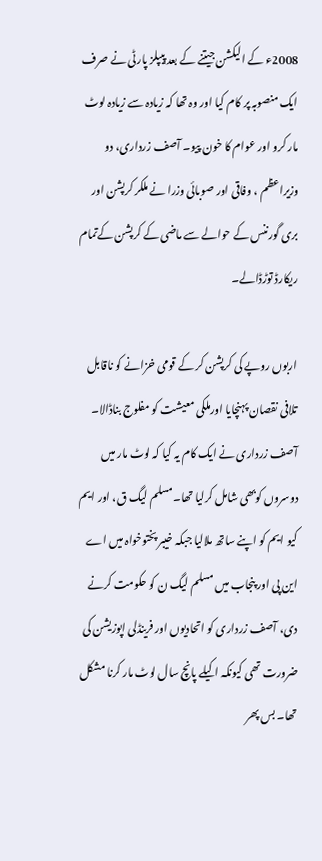2008ء کے الیکشن جیتنے کے بعد پیپلز پارٹی نے صرف ایک منصوبہ پر کام کیا اور وہ تھا کہ زیادہ سے زیادہ لوٹ مار کرو اور عوام کا خون پیو۔ آصف زرداری، دو وزیراعظم ، وفاقی اور صوبائی وزرا نے ملکر کرپشن اور بری گورننس کے حوالے سے ماضی کے کرپشن کےتمام ریکارڈ توڑڈالے۔

اربوں روپے کی کرپشن کر کے قومی خزانے کو ناقابل تلافی نقصان پہنچایا اورملکی معیشت کو مفلوج بناڈالا۔ آصف زرداری نے ایک کام یہ کیا کہ لوٹ مار میں دوسروں کوبھی شامل کرلیا تھا۔مسلم لیگ ق، اور ایم کیو ایم کو اپنے ساتھ ملالیا جبکہ خیبر پختوخواہ میں اے این پی اور پنجاب میں مسلم لیگ ن کو حکومت کرنے دی، آصف زرداری کو اتحادیوں اور فرینڈلی اپوزیشن کی ضرورت تھی کیونکہ اکیلے پانچ سال لوٹ مار کرنا مشکل تھا۔ بس پھر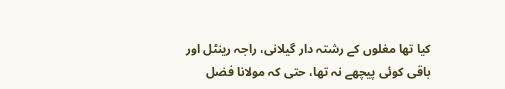کیا تھا مغلوں کے رشتہ دار گیلانی، راجہ رینٹل اور باقی کوئی پیچھے نہ تھا، حتی کہ مولانا فضل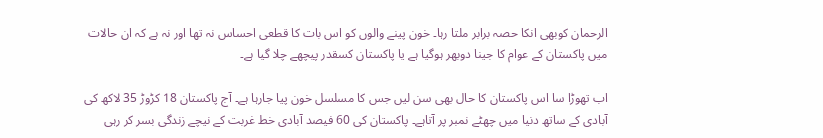الرحمان کوبھی انکا حصہ برابر ملتا رہا۔ خون پینے والوں کو اس بات کا قطعی احساس نہ تھا اور نہ ہے کہ ان حالات میں پاکستان کے عوام کا جینا دوبھر ہوگیا ہے یا پاکستان کسقدر پیچھے چلا گیا ہے۔

اب تھوڑا سا اس پاکستان کا حال بھی سن لیں جس کا مسلسل خون پیا جارہا ہے۔ آج پاکستان 18 کڑوڑ 35 لاکھ کی آبادی کے ساتھ دنیا میں چھٹے نمبر پر آتاہے۔ پاکستان کی 60 فیصد آبادی خط غربت کے نیچے زندگی بسر کر رہی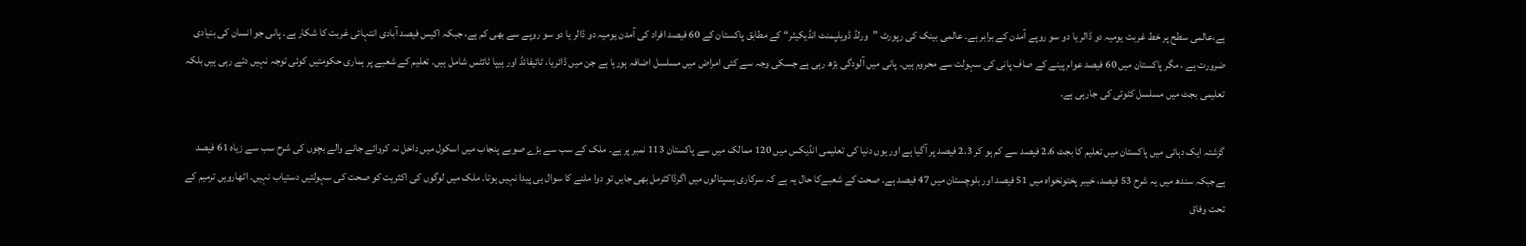ہے،عالمی سطح پر خط غربت یومیہ دو ڈالر یا دو سو روپے آمدن کے برابر ہے۔ عالمی بینک کی رپورٹ ”ورلڈ ڈویلپمنٹ انڈیکیٹر“ کے مطابق پاکستان کے 60 فیصد افراد کی آمدن یومیہ دو ڈالر یا دو سو روپے سے بھی کم ہے، جبکہ اکیس فیصد آبادی انتہائی غربت کا شکار ہے۔ پانی جو انسان کی بنیادی ضرورت ہے ، مگر پاکستان میں 60 فیصد عوام پینے کے صاف پانی کی سہولت سے محروم ہیں۔ پانی میں آلودگی بڑھ رہی ہے جسکی وجہ سے کئی امراض میں مسلسل اضافہ ہورہا ہے جن میں ڈائریا، ٹائیفائڈ اور ہیپا ٹائٹس شامل ہیں۔ تعلیم کے شعبے پر ہماری حکومتیں کوئی توجہ نہیں دئے رہی ہیں بلکہ تعلیمی بجٹ میں مسلسل کٹوتی کی جارہی ہے۔

گزشتہ ایک دہائی میں پاکستان میں تعلیم کا بجٹ 2.6 فیصد سے کم ہو کر 2.3 فیصد پر آگیا ہے اور یوں دنیا کی تعلیمی انڈیکس میں 120 ممالک میں سے پاکستان 113 نمبر پر ہے۔ ملک کے سب سے بڑے صوبے پنجاب میں اسکول میں داخل نہ کروائے جانے والے بچوں کی شرح سب سے زیاہ 61 فیصد ہےجبکہ سندھ میں یہ شرح 53 فیصد، خیبر پختونخواہ میں 51 فیصد اور بلوچستان میں 47 فیصد ہے۔ صحت کے شعبےکا حال یہ ہے کہ سرکاری ہسپتالوں میں اگرڈاکٹرمل بھی جایں تو دوا ملنے کا سوال ہی پیدا نہیں ہوتا۔ ملک میں لوگوں کی اکثریت کو صحت کی سہولتیں دستیاب نہیں۔ اٹھارویں ترمیم کے تحت وفاق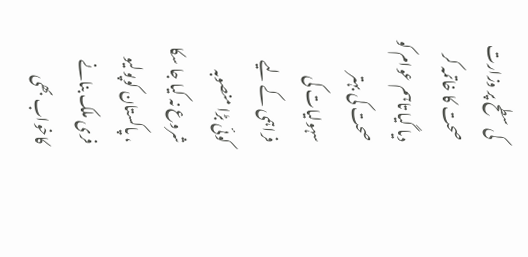کی سطح پر وزارت صحت کا خاتمہ کر دیا گیا تاہم عوام کو صحت کی بہتر سہولیات کی فراہمی کے لیے کوئی بڑا منصوبہ شروع نہ کیا جا سکا ، پاکستان کوپولیو فری ملک بنانے کاخواب بھی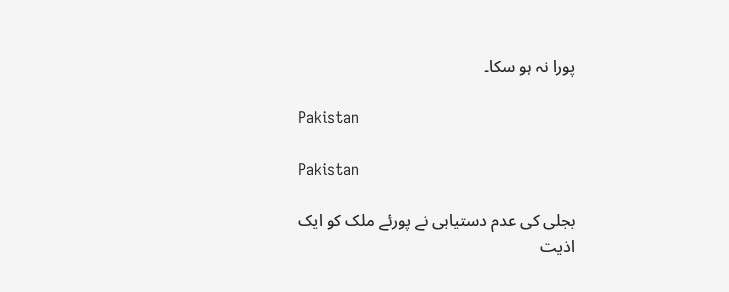پورا نہ ہو سکا۔

Pakistan

Pakistan

بجلی کی عدم دستیابی نے پورئے ملک کو ایک اذیت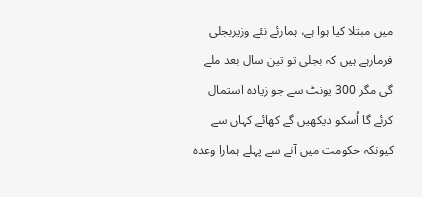میں مبتلا کیا ہوا ہے، ہمارئے نئے وزیربجلی فرمارہے ہیں کہ بجلی تو تین سال بعد ملے گی مگر 300 یونٹ سے جو زیادہ استمال کرئے گا اُسکو دیکھیں گے کھائے کہاں سے کیونکہ حکومت میں آنے سے پہلے ہمارا وعدہ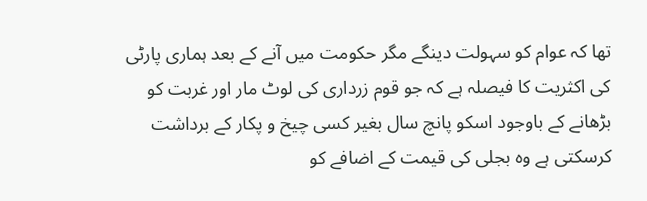تھا کہ عوام کو سہولت دینگے مگر حکومت میں آنے کے بعد ہماری پارٹی کی اکثریت کا فیصلہ ہے کہ جو قوم زرداری کی لوٹ مار اور غربت کو بڑھانے کے باوجود اسکو پانچ سال بغیر کسی چیخ و پکار کے برداشت کرسکتی ہے وہ بجلی کی قیمت کے اضافے کو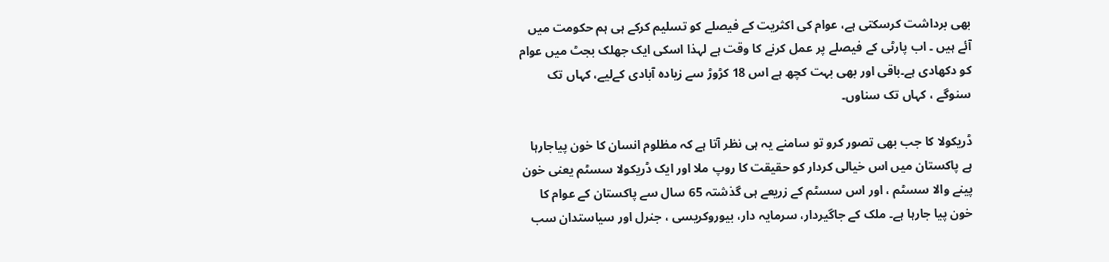بھی برداشت کرسکتی ہے، عوام کی اکثریت کے فیصلے کو تسلیم کرکے ہی ہم حکومت میں آئے ہیں ۔ اب پارٹی کے فیصلے پر عمل کرنے کا وقت ہے لہذا اسکی ایک جھلک بجٹ میں عوام کو دکھادی ہے۔باقی اور بھی بہت کچھ ہے اس 18 کڑوڑ سے زیادہ آبادی کےلیے، کہاں تک سنوگے ، کہاں تک سناوں۔

ڈریکولا کا جب بھی تصور کرو تو سامنے یہ ہی نظر آتا ہے کہ مظلوم انسان کا خون پیاجارہا ہے پاکستان میں اس خیالی کردار کو حقیقت کا روپ ملا اور ایک ڈریکولا سسٹم یعنی خون پینے والا سسٹم ، اور اس سسٹم کے زریعے ہی گذشتہ 65 سال سے پاکستان کے عوام کا خون پیا جارہا ہے۔ ملک کے جاگیردار، سرمایہ دار، بیوروکریسی ، جنرل اور سیاستدان سب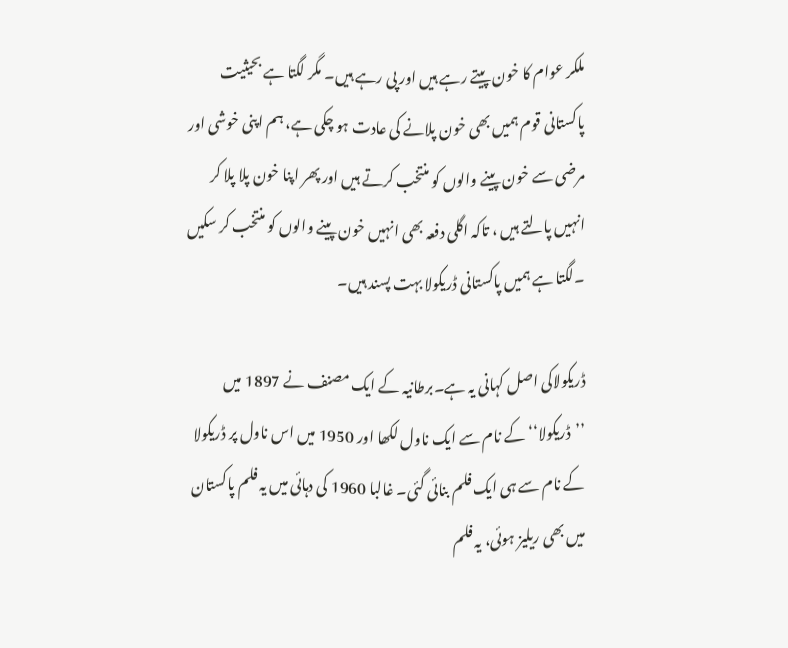ملکر عوام کا خون پیتے رہے ہیں اور پی رہے ہیں۔ مگر لگتا ہے بحیثیت پاکستانی قوم ہمیں بھی خون پلانے کی عادت ہو چکی ہے، ہم اپنی خوشی اور مرضی سے خون پینے والوں کو منتخب کرتے ہیں اور پھر اپنا خون پلا پلا کر انہیں پالتے ہیں ، تاکہ اگلی دفعہ بھی انہیں خون پینے والوں کو منتخب کر سکیں ۔لگتا ہے ہمیں پاکستانی ڈریکولا بہت پسند ہیں۔

ڈریکولاکی اصل کہانی یہ ہے۔برطانیہ کے ایک مصنف نے 1897 میں ’’ڈریکولا‘‘ کے نام سے ایک ناول لکھا اور 1950 میں اس ناول پر ڈریکولا کے نام سے ہی ایک فلم بنائی گئی۔ غالبا 1960 کی دہائی میں یہ فلم پاکستان میں بھی ریلیز ہوئی، یہ فلم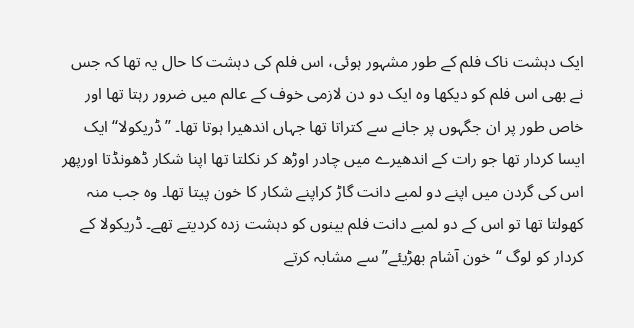ایک دہشت ناک فلم کے طور مشہور ہوئی، اس فلم کی دہشت کا حال یہ تھا کہ جس نے بھی اس فلم کو دیکھا وہ ایک دو دن لازمی خوف کے عالم میں ضرور رہتا تھا اور خاص طور پر ان جگہوں پر جانے سے کتراتا تھا جہاں اندھیرا ہوتا تھا۔ ’’ڈریکولا‘‘ ایک ایسا کردار تھا جو رات کے اندھیرے میں چادر اوڑھ کر نکلتا تھا اپنا شکار ڈھونڈتا اورپھر اس کی گردن میں اپنے دو لمبے دانت گاڑ کراپنے شکار کا خون پیتا تھا۔ وہ جب منہ کھولتا تھا تو اس کے دو لمبے دانت فلم بینوں کو دہشت زدہ کردیتے تھے۔ ڈریکولا کے کردار کو لوگ “خون آشام بھڑیئے” سے مشابہ کرتے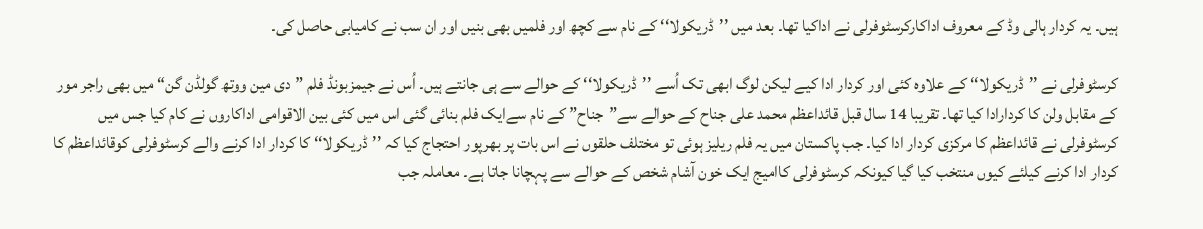ہیں۔ یہ کردار ہالی وڈ کے معروف اداکارکرسٹوفرلی نے اداکیا تھا۔ بعد میں ’’ڈریکولا‘‘ کے نام سے کچھ اور فلمیں بھی بنیں اور ان سب نے کامیابی حاصل کی۔

کرسٹوفرلی نے ’’ڈریکولا‘‘ کے علاوہ کئی اور کردار ادا کیے لیکن لوگ ابھی تک اُسے ’’ڈریکولا‘‘ کے حوالے سے ہی جانتے ہیں۔ اُس نے جیمزبونڈ فلم ”دی مین ووتھ گولڈن گن“ میں بھی راجر مور کے مقابل ولن کا کردارادا کیا تھا۔ تقریبا 14 سال قبل قائداعظم محمد علی جناح کے حوالے سے”جناح” کے نام سےایک فلم بنائی گئی اس میں کئی بین الاقوامی اداکاروں نے کام کیا جس میں کرسٹوفرلی نے قائداعظم کا مرکزی کردار ادا کیا۔ جب پاکستان میں یہ فلم ریلیز ہوئی تو مختلف حلقوں نے اس بات پر بھرپور احتجاج کیا کہ ’’ڈریکولا‘‘ کا کردار ادا کرنے والے کرسٹوفرلی کوقائداعظم کا کردار ادا کرنے کیلئے کیوں منتخب کیا گیا کیونکہ کرسٹوفرلی کاامیج ایک خون آشام شخص کے حوالے سے پہچانا جاتا ہے۔ معاملہ جب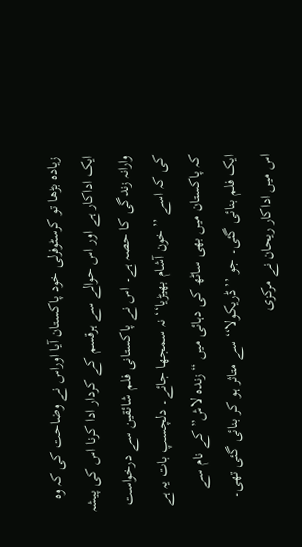زیادہ بڑھا تو کرسٹوفرلی خود پاکستان آیا اوراس نے وضاحت کی کہ وہ ایک اداکار ہے اور اس حوالے سے ہرقسم کے کردار ادا کرنا اس کی پیشہ وارانہ زندگی کا حصہ ہے۔ اس نے پاکستانی فلم شائقین سے درخواست کی کہ اسے ’’خون آشام بھیڑیا‘‘ نہ سمجھا جائے۔ دلچسپ بات یہ ہے کہ پاکستان میں بھی ساٹھ کی دہائی میں “زندہ لاش” کے نام سے ایک فلم بنائی گئی۔ جو ’’ڈریکولا‘‘ سے متاثر ہو کر بنائی گئی تھی۔ اس میں اداکار ریحان نے مرکزی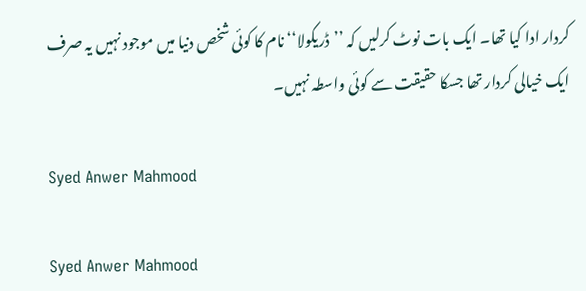کردار ادا کیا تھا۔ ایک بات نوٹ کرلیں کہ ’’ڈریکولا‘‘ نام کا کوئی شخص دنیا میں موجود نہیں یہ صرف ایک خیالی کردار تھا جسکا حقیقت سے کوئی واسطہ نہیں۔

Syed Anwer Mahmood

Syed Anwer Mahmood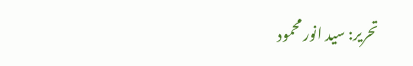تحریر: سید انور محمود